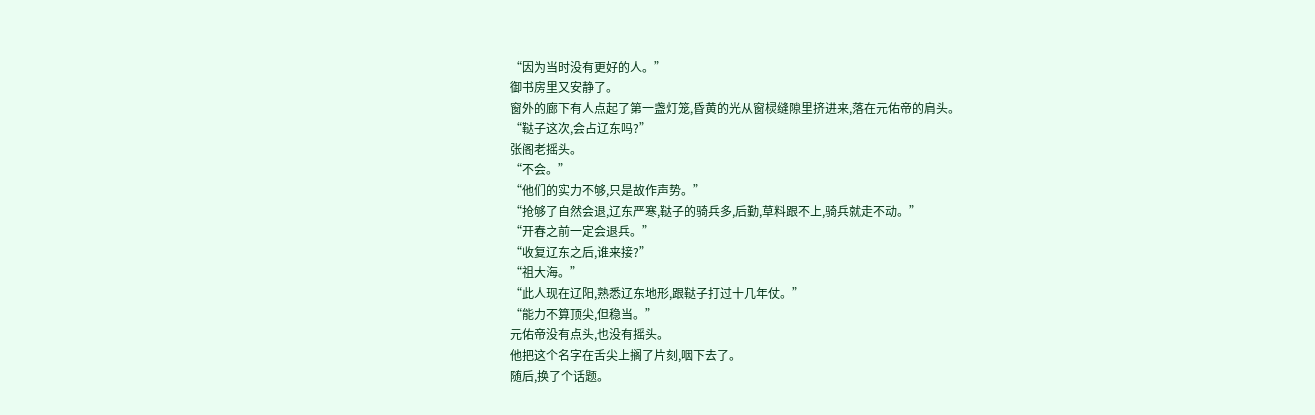“因为当时没有更好的人。”
御书房里又安静了。
窗外的廊下有人点起了第一盏灯笼,昏黄的光从窗棂缝隙里挤进来,落在元佑帝的肩头。
“鞑子这次,会占辽东吗?”
张阁老摇头。
“不会。”
“他们的实力不够,只是故作声势。”
“抢够了自然会退,辽东严寒,鞑子的骑兵多,后勤,草料跟不上,骑兵就走不动。”
“开春之前一定会退兵。”
“收复辽东之后,谁来接?”
“祖大海。”
“此人现在辽阳,熟悉辽东地形,跟鞑子打过十几年仗。”
“能力不算顶尖,但稳当。”
元佑帝没有点头,也没有摇头。
他把这个名字在舌尖上搁了片刻,咽下去了。
随后,换了个话题。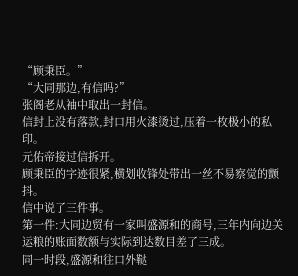“顾秉臣。”
“大同那边,有信吗?”
张阁老从袖中取出一封信。
信封上没有落款,封口用火漆烫过,压着一枚极小的私印。
元佑帝接过信拆开。
顾秉臣的字迹很紧,横划收锋处带出一丝不易察觉的颤抖。
信中说了三件事。
第一件:大同边贸有一家叫盛源和的商号,三年内向边关运粮的账面数额与实际到达数目差了三成。
同一时段,盛源和往口外鞑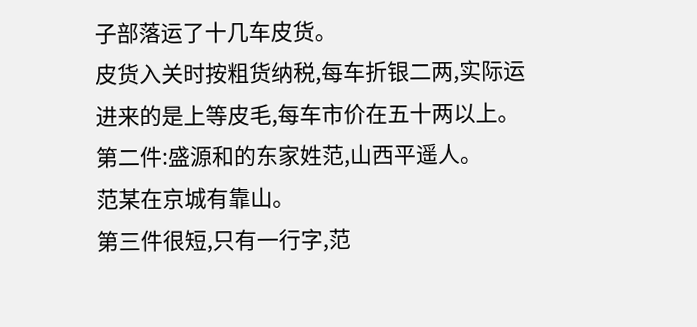子部落运了十几车皮货。
皮货入关时按粗货纳税,每车折银二两,实际运进来的是上等皮毛,每车市价在五十两以上。
第二件:盛源和的东家姓范,山西平遥人。
范某在京城有靠山。
第三件很短,只有一行字,范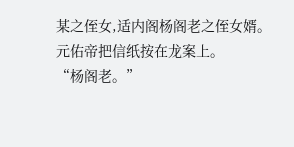某之侄女,适内阁杨阁老之侄女婿。
元佑帝把信纸按在龙案上。
“杨阁老。”